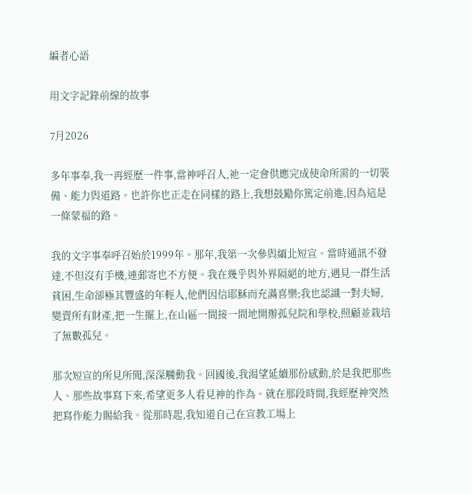編者心語

用文字記錄前線的故事

7月2026

多年事奉,我一再經歷一件事,當神呼召人,祂一定會供應完成使命所需的一切裝備、能力與道路。也許你也正走在同樣的路上,我想鼓勵你篤定前進,因為這是一條蒙福的路。

我的文字事奉呼召始於1999年。那年,我第一次參與緬北短宣。當時通訊不發達,不但沒有手機,連郵寄也不方便。我在幾乎與外界隔絕的地方,遇見一群生活貧困,生命卻極其豐盛的年輕人,他們因信耶穌而充滿喜樂;我也認識一對夫婦,變賣所有財產,把一生擺上,在山區一間接一間地開辦孤兒院和學校,照顧並栽培了無數孤兒。

那次短宣的所見所聞,深深觸動我。回國後,我渴望延續那份感動,於是我把那些人、那些故事寫下來,希望更多人看見神的作為。就在那段時間,我經歷神突然把寫作能力賜給我。從那時起,我知道自己在宣教工場上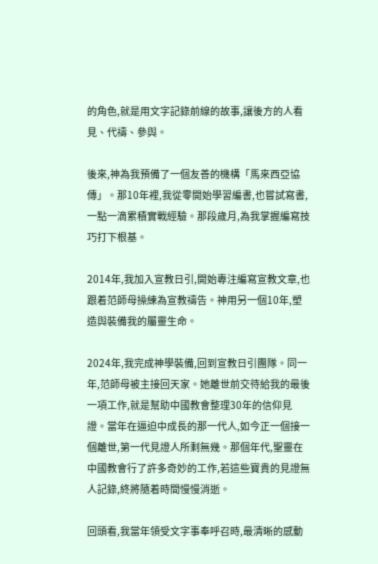的角色,就是用文字記錄前線的故事,讓後方的人看見、代禱、參與。

後來,神為我預備了一個友善的機構「馬來西亞協傳」。那10年裡,我從零開始學習編書,也嘗試寫書,一點一滴累積實戰經驗。那段歲月,為我掌握編寫技巧打下根基。

2014年,我加入宣教日引,開始專注編寫宣教文章,也跟着范師母操練為宣教禱告。神用另一個10年,塑造與裝備我的屬靈生命。

2024年,我完成神學裝備,回到宣教日引團隊。同一年,范師母被主接回天家。她離世前交待給我的最後一項工作,就是幫助中國教會整理30年的信仰見證。當年在逼迫中成長的那一代人,如今正一個接一個離世,第一代見證人所剩無幾。那個年代,聖靈在中國教會行了許多奇妙的工作,若這些寶貴的見證無人記錄,終將隨着時間慢慢消逝。

回頭看,我當年領受文字事奉呼召時,最清晰的感動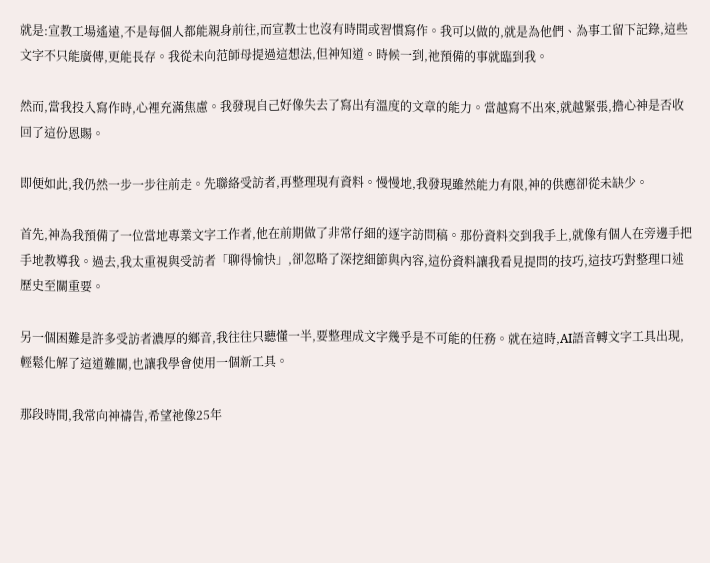就是:宣教工場遙遠,不是每個人都能親身前往,而宣教士也沒有時間或習慣寫作。我可以做的,就是為他們、為事工留下記錄,這些文字不只能廣傳,更能長存。我從未向范師母提過這想法,但神知道。時候一到,祂預備的事就臨到我。

然而,當我投入寫作時,心裡充滿焦慮。我發現自己好像失去了寫出有溫度的文章的能力。當越寫不出來,就越緊張,擔心神是否收回了這份恩賜。

即便如此,我仍然一步一步往前走。先聯絡受訪者,再整理現有資料。慢慢地,我發現雖然能力有限,神的供應卻從未缺少。

首先,神為我預備了一位當地專業文字工作者,他在前期做了非常仔細的逐字訪問稿。那份資料交到我手上,就像有個人在旁邊手把手地教導我。過去,我太重視與受訪者「聊得愉快」,卻忽略了深挖細節與內容,這份資料讓我看見提問的技巧,這技巧對整理口述歷史至關重要。

另一個困難是許多受訪者濃厚的鄉音,我往往只聽懂一半,要整理成文字幾乎是不可能的任務。就在這時,AI語音轉文字工具出現,輕鬆化解了這道難關,也讓我學會使用一個新工具。

那段時間,我常向神禱告,希望祂像25年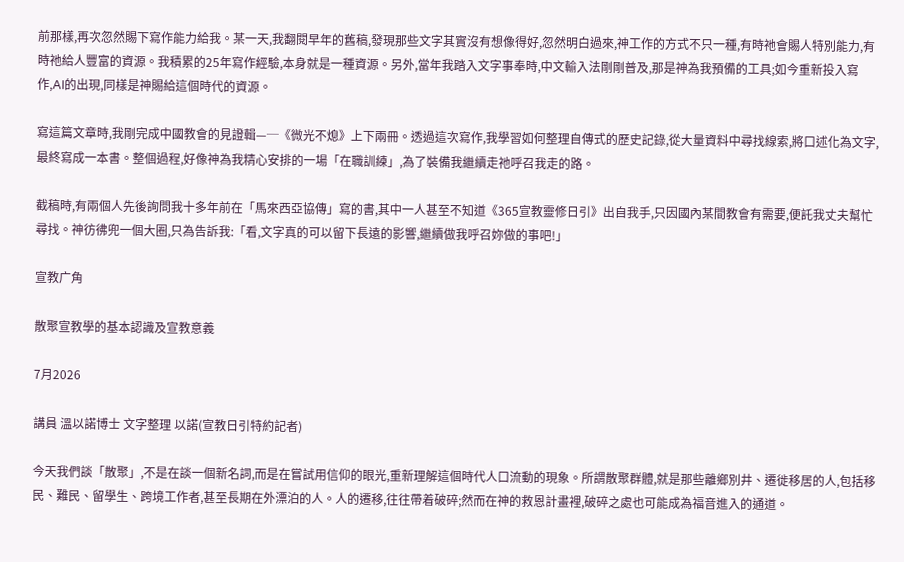前那樣,再次忽然賜下寫作能力給我。某一天,我翻閱早年的舊稿,發現那些文字其實沒有想像得好,忽然明白過來,神工作的方式不只一種,有時祂會賜人特別能力,有時祂給人豐富的資源。我積累的25年寫作經驗,本身就是一種資源。另外,當年我踏入文字事奉時,中文輸入法剛剛普及,那是神為我預備的工具;如今重新投入寫作,AI的出現,同樣是神賜給這個時代的資源。

寫這篇文章時,我剛完成中國教會的見證輯—─《微光不熄》上下兩冊。透過這次寫作,我學習如何整理自傳式的歷史記錄,從大量資料中尋找線索,將口述化為文字,最終寫成一本書。整個過程,好像神為我精心安排的一場「在職訓練」,為了裝備我繼續走祂呼召我走的路。

截稿時,有兩個人先後詢問我十多年前在「馬來西亞協傳」寫的書,其中一人甚至不知道《365宣教靈修日引》出自我手,只因國內某間教會有需要,便託我丈夫幫忙尋找。神彷彿兜一個大圈,只為告訴我:「看,文字真的可以留下長遠的影響,繼續做我呼召妳做的事吧!」

宣教广角

散聚宣教學的基本認識及宣教意義

7月2026

講員 溫以諾博士 文字整理 以諾(宣教日引特約記者)

今天我們談「散聚」,不是在談一個新名詞,而是在嘗試用信仰的眼光,重新理解這個時代人口流動的現象。所謂散聚群體,就是那些離鄉別井、遷徙移居的人,包括移民、難民、留學生、跨境工作者,甚至長期在外漂泊的人。人的遷移,往往帶着破碎;然而在神的救恩計畫裡,破碎之處也可能成為福音進入的通道。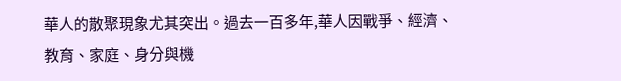華人的散聚現象尤其突出。過去一百多年,華人因戰爭、經濟、教育、家庭、身分與機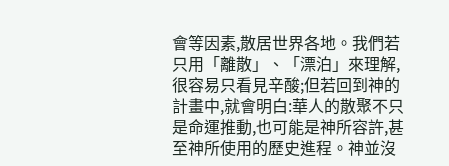會等因素,散居世界各地。我們若只用「離散」、「漂泊」來理解,很容易只看見辛酸;但若回到神的計畫中,就會明白:華人的散聚不只是命運推動,也可能是神所容許,甚至神所使用的歷史進程。神並沒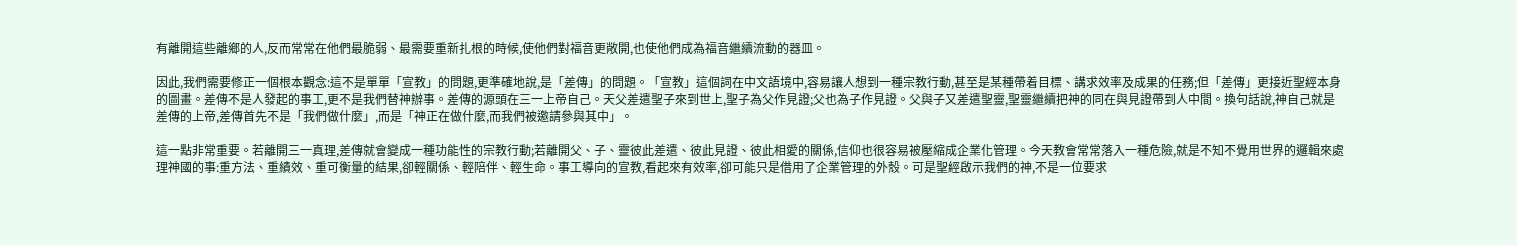有離開這些離鄉的人,反而常常在他們最脆弱、最需要重新扎根的時候,使他們對福音更敞開,也使他們成為福音繼續流動的器皿。

因此,我們需要修正一個根本觀念:這不是單單「宣教」的問題,更準確地說,是「差傳」的問題。「宣教」這個詞在中文語境中,容易讓人想到一種宗教行動,甚至是某種帶着目標、講求效率及成果的任務;但「差傳」更接近聖經本身的圖畫。差傳不是人發起的事工,更不是我們替神辦事。差傳的源頭在三一上帝自己。天父差遣聖子來到世上,聖子為父作見證;父也為子作見證。父與子又差遣聖靈,聖靈繼續把神的同在與見證帶到人中間。換句話說,神自己就是差傳的上帝,差傳首先不是「我們做什麼」,而是「神正在做什麼,而我們被邀請參與其中」。

這一點非常重要。若離開三一真理,差傳就會變成一種功能性的宗教行動;若離開父、子、靈彼此差遣、彼此見證、彼此相愛的關係,信仰也很容易被壓縮成企業化管理。今天教會常常落入一種危險,就是不知不覺用世界的邏輯來處理神國的事:重方法、重績效、重可衡量的結果,卻輕關係、輕陪伴、輕生命。事工導向的宣教,看起來有效率,卻可能只是借用了企業管理的外殼。可是聖經啟示我們的神,不是一位要求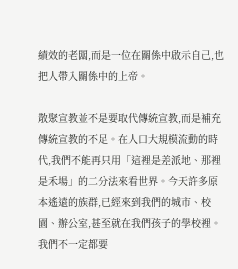績效的老闆,而是一位在關係中啟示自己,也把人帶入關係中的上帝。

散聚宣教並不是要取代傳統宣教,而是補充傳統宣教的不足。在人口大規模流動的時代,我們不能再只用「這裡是差派地、那裡是禾場」的二分法來看世界。今天許多原本遙遠的族群,已經來到我們的城市、校園、辦公室,甚至就在我們孩子的學校裡。我們不一定都要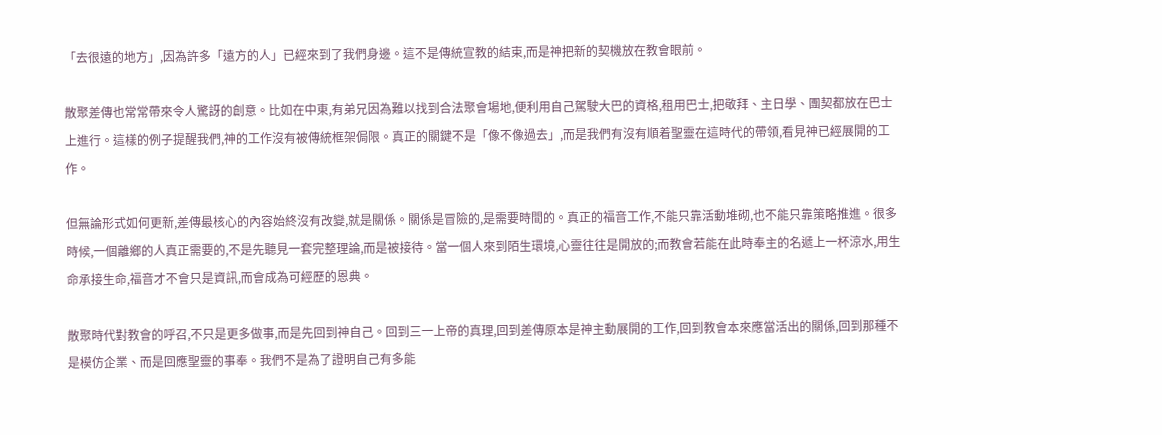「去很遠的地方」,因為許多「遠方的人」已經來到了我們身邊。這不是傳統宣教的結束,而是神把新的契機放在教會眼前。

散聚差傳也常常帶來令人驚訝的創意。比如在中東,有弟兄因為難以找到合法聚會場地,便利用自己駕駛大巴的資格,租用巴士,把敬拜、主日學、團契都放在巴士上進行。這樣的例子提醒我們,神的工作沒有被傳統框架侷限。真正的關鍵不是「像不像過去」,而是我們有沒有順着聖靈在這時代的帶領,看見神已經展開的工作。

但無論形式如何更新,差傳最核心的內容始終沒有改變,就是關係。關係是冒險的,是需要時間的。真正的福音工作,不能只靠活動堆砌,也不能只靠策略推進。很多時候,一個離鄉的人真正需要的,不是先聽見一套完整理論,而是被接待。當一個人來到陌生環境,心靈往往是開放的;而教會若能在此時奉主的名遞上一杯涼水,用生命承接生命,福音才不會只是資訊,而會成為可經歷的恩典。

散聚時代對教會的呼召,不只是更多做事,而是先回到神自己。回到三一上帝的真理,回到差傳原本是神主動展開的工作,回到教會本來應當活出的關係,回到那種不是模仿企業、而是回應聖靈的事奉。我們不是為了證明自己有多能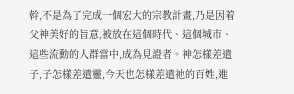幹,不是為了完成一個宏大的宗教計畫,乃是因着父神美好的旨意,被放在這個時代、這個城市、這些流動的人群當中,成為見證者。神怎樣差遣子,子怎樣差遣靈,今天也怎樣差遣祂的百姓,進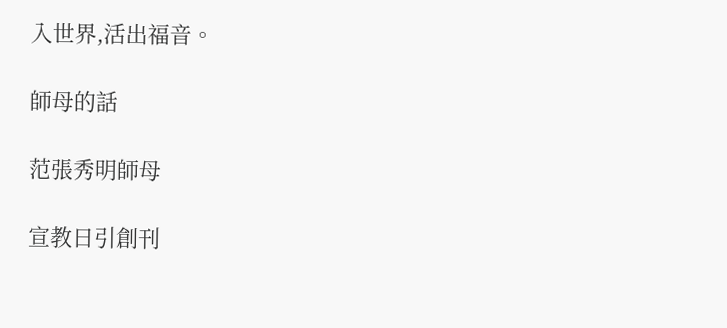入世界,活出福音。

師母的話

范張秀明師母

宣教日引創刊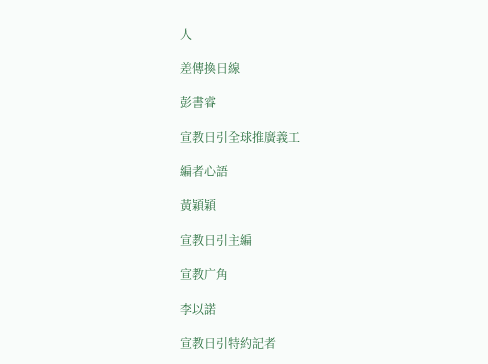人

差傳換日線

彭書睿

宣教日引全球推廣義工

編者心語

黃穎穎

宣教日引主編

宣教广角

李以諾

宣教日引特約記者